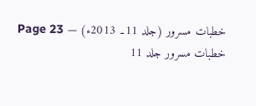خطبات مسرور (جلد 11۔ 2013ء) — Page 23
خطبات مسرور جلد 11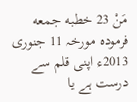مَنْ 23 خطبه جمعه فرمودہ مورخہ 11 جنوری 2013ء اپنی قلم سے درست ہے یا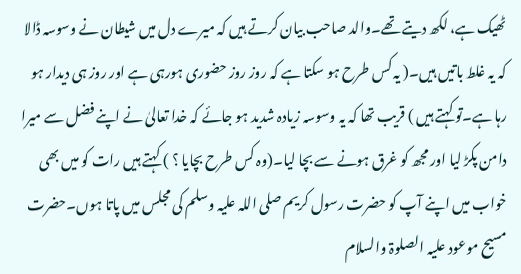ٹھیک ہے، لکھ دیتے تھے۔والد صاحب بیان کرتے ہیں کہ میرے دل میں شیطان نے وسوسہ ڈالا کہ یہ غلط باتیں ہیں۔( یہ کس طرح ہو سکتا ہے کہ روز روز حضوری ہورہی ہے اور روز ہی دیدار ہو رہا ہے۔تو کہتے ہیں ) قریب تھا کہ یہ وسوسہ زیادہ شدید ہو جائے کہ خدا تعالیٰ نے اپنے فضل سے میرا دامن پکڑ لیا اور مجھ کو غرق ہونے سے بچا لیا۔(وہ کس طرح بچایا ؟ ) کہتے ہیں رات کو میں بھی خواب میں اپنے آپ کو حضرت رسول کریم صلی اللہ علیہ وسلم کی مجلس میں پاتا ہوں۔حضرت مسیح موعود علیہ الصلوۃ والسلام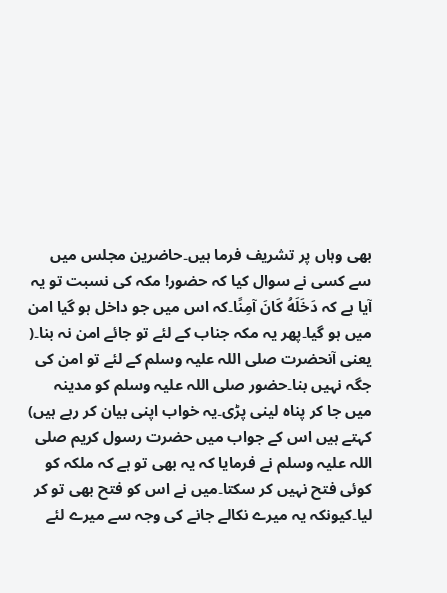بھی وہاں پر تشریف فرما ہیں۔حاضرین مجلس میں سے کسی نے سوال کیا کہ حضور! مکہ کی نسبت تو یہ آیا ہے کہ دَخَلَهُ كَانَ آمِنًا۔کہ اس میں جو داخل ہو گیا امن میں ہو گیا۔پھر یہ مکہ جناب کے لئے تو جائے امن نہ بنا۔( یعنی آنحضرت صلی اللہ علیہ وسلم کے لئے تو امن کی جگہ نہیں بنا۔حضور صلی اللہ علیہ وسلم کو مدینہ میں جا کر پناہ لینی پڑی۔یہ خواب اپنی بیان کر رہے ہیں) کہتے ہیں اس کے جواب میں حضرت رسول کریم صلی اللہ علیہ وسلم نے فرمایا کہ یہ بھی تو ہے کہ ملکہ کو کوئی فتح نہیں کر سکتا۔میں نے اس کو فتح بھی تو کر لیا۔کیونکہ یہ میرے نکالے جانے کی وجہ سے میرے لئے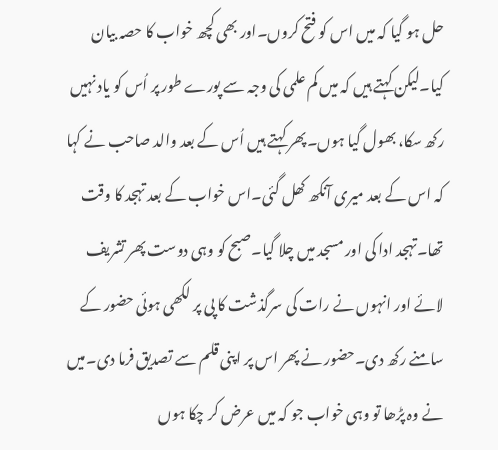حل ہو گیا کہ میں اس کو فتح کروں۔اور بھی کچھ خواب کا حصہ بیان کیا۔لیکن کہتے ہیں کہ میں کم علمی کی وجہ سے پورے طور پر اُس کو یاد نہیں رکھ سکا، بھول گیا ہوں۔پھر کہتے ہیں اُس کے بعد والد صاحب نے کہا کہ اس کے بعد میری آنکھ کھل گئی۔اس خواب کے بعد تہجد کا وقت تھا۔تہجد ادا کی اور مسجد میں چلا گیا۔صبح کو وہی دوست پھر تشریف لائے اور انہوں نے رات کی سرگذشت کا پی پر لکھی ہوئی حضور کے سامنے رکھ دی۔حضور نے پھر اس پر اپنی قلم سے تصدیق فرما دی۔میں نے وہ پڑھا تو وہی خواب جو کہ میں عرض کر چکا ہوں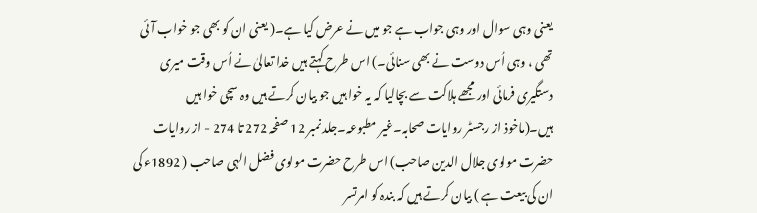یعنی وہی سوال اور وہی جواب ہے جو میں نے عرض کیا ہے۔( یعنی ان کو بھی جو خواب آئی تھی ، وہی اُس دوست نے بھی سنائی۔) اس طرح کہتے ہیں خدا تعالیٰ نے اُس وقت میری دستگیری فرمائی اور مجھے ہلاکت سے بچالیا کہ یہ خوا ہیں جو بیان کرتے ہیں وہ سچی خوا ہیں ہیں۔(ماخوذ از رجسٹر روایات صحابہ۔غیر مطبوعہ۔جلد نمبر 12 صفحہ 272 تا 274 - از روایات حضرت مولوی جلال الدین صاحب) اس طرح حضرت مولوی فضل الہی صاحب ( 1892ء کی ان کی بیعت ہے ) بیان کرتے ہیں کہ بندہ کو امرتسر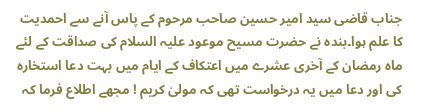جناب قاضی سید امیر حسین صاحب مرحوم کے پاس آنے سے احمدیت کا علم ہوا۔بندہ نے حضرت مسیح موعود علیہ السلام کی صداقت کے لئے ماہ رمضان کے آخری عشرے میں اعتکاف کے ایام میں بہت دعا استخارہ کی اور دعا میں یہ درخواست تھی کہ مولیٰ کریم ! مجھے اطلاع فرما کہ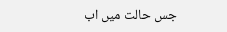جس حالت میں اب